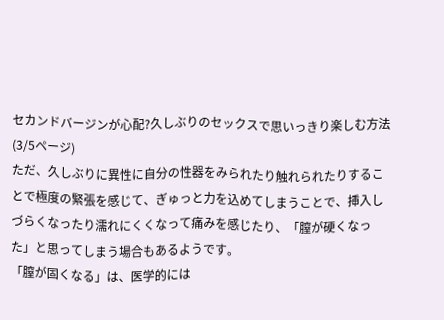セカンドバージンが心配?久しぶりのセックスで思いっきり楽しむ方法 (3/5ページ)
ただ、久しぶりに異性に自分の性器をみられたり触れられたりすることで極度の緊張を感じて、ぎゅっと力を込めてしまうことで、挿入しづらくなったり濡れにくくなって痛みを感じたり、「膣が硬くなった」と思ってしまう場合もあるようです。
「膣が固くなる」は、医学的には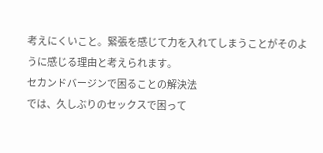考えにくいこと。緊張を感じて力を入れてしまうことがそのように感じる理由と考えられます。
セカンドバージンで困ることの解決法
では、久しぶりのセックスで困って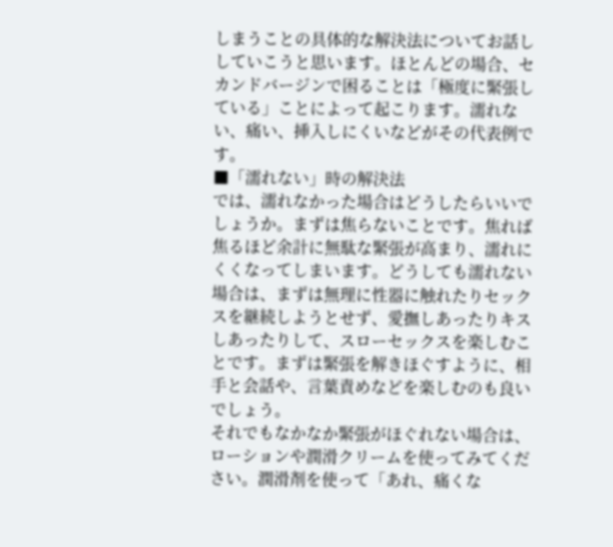しまうことの具体的な解決法についてお話ししていこうと思います。ほとんどの場合、セカンドバージンで困ることは「極度に緊張している」ことによって起こります。濡れない、痛い、挿入しにくいなどがその代表例です。
■「濡れない」時の解決法
では、濡れなかった場合はどうしたらいいでしょうか。まずは焦らないことです。焦れば焦るほど余計に無駄な緊張が高まり、濡れにくくなってしまいます。どうしても濡れない場合は、まずは無理に性器に触れたりセックスを継続しようとせず、愛撫しあったりキスしあったりして、スローセックスを楽しむことです。まずは緊張を解きほぐすように、相手と会話や、言葉責めなどを楽しむのも良いでしょう。
それでもなかなか緊張がほぐれない場合は、ローションや潤滑クリームを使ってみてください。潤滑剤を使って「あれ、痛くな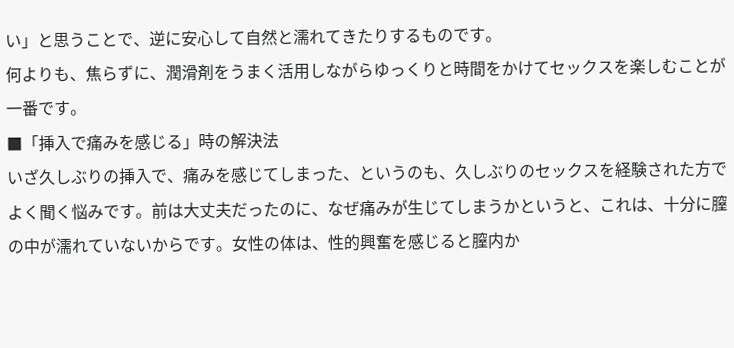い」と思うことで、逆に安心して自然と濡れてきたりするものです。
何よりも、焦らずに、潤滑剤をうまく活用しながらゆっくりと時間をかけてセックスを楽しむことが一番です。
■「挿入で痛みを感じる」時の解決法
いざ久しぶりの挿入で、痛みを感じてしまった、というのも、久しぶりのセックスを経験された方でよく聞く悩みです。前は大丈夫だったのに、なぜ痛みが生じてしまうかというと、これは、十分に膣の中が濡れていないからです。女性の体は、性的興奮を感じると膣内か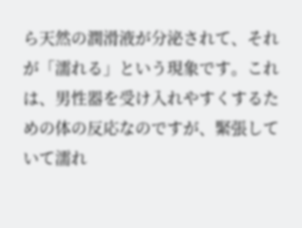ら天然の潤滑液が分泌されて、それが「濡れる」という現象です。これは、男性器を受け入れやすくするための体の反応なのですが、緊張していて濡れ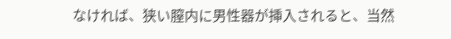なければ、狭い膣内に男性器が挿入されると、当然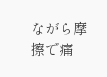ながら摩擦で痛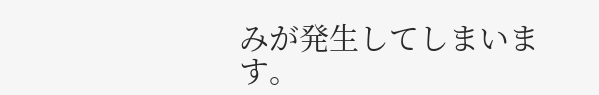みが発生してしまいます。